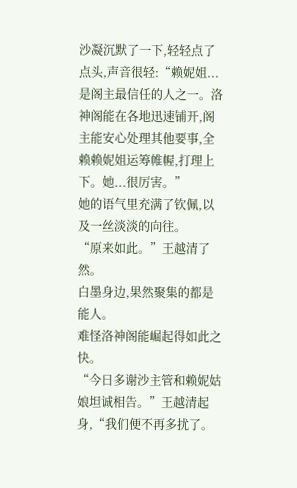沙凝沉默了一下,轻轻点了点头,声音很轻:“赖妮姐...是阁主最信任的人之一。洛神阁能在各地迅速铺开,阁主能安心处理其他要事,全赖赖妮姐运筹帷幄,打理上下。她...很厉害。”
她的语气里充满了钦佩,以及一丝淡淡的向往。
“原来如此。”王越清了然。
白墨身边,果然聚集的都是能人。
难怪洛神阁能崛起得如此之快。
“今日多谢沙主管和赖妮姑娘坦诚相告。”王越清起身,“我们便不再多扰了。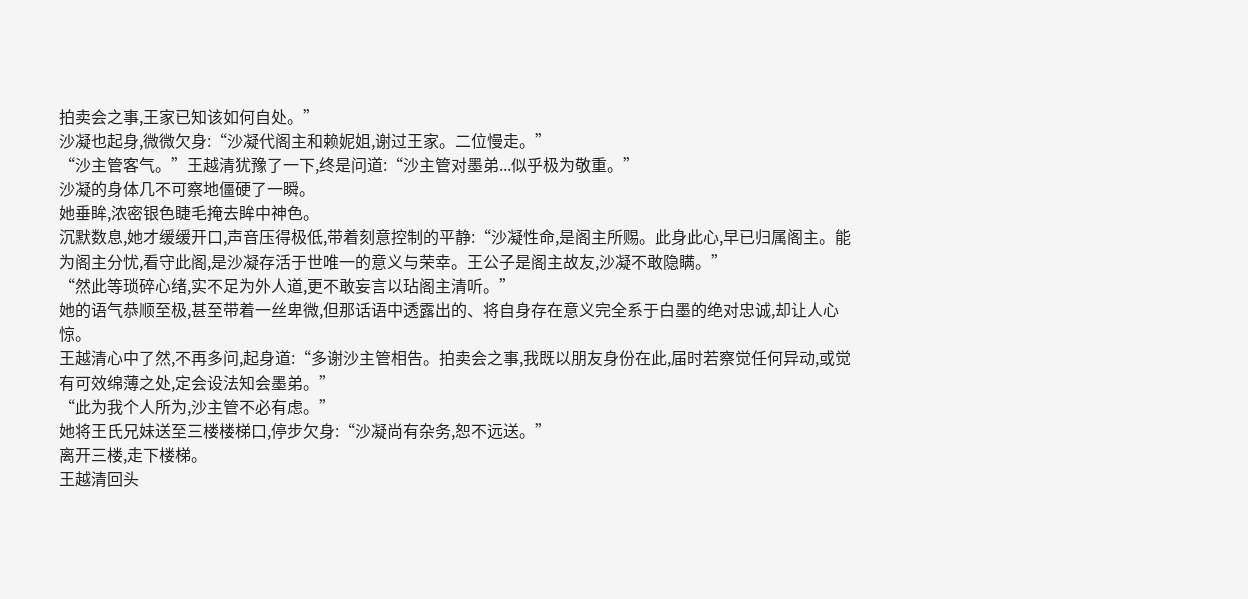拍卖会之事,王家已知该如何自处。”
沙凝也起身,微微欠身:“沙凝代阁主和赖妮姐,谢过王家。二位慢走。”
“沙主管客气。”王越清犹豫了一下,终是问道:“沙主管对墨弟...似乎极为敬重。”
沙凝的身体几不可察地僵硬了一瞬。
她垂眸,浓密银色睫毛掩去眸中神色。
沉默数息,她才缓缓开口,声音压得极低,带着刻意控制的平静:“沙凝性命,是阁主所赐。此身此心,早已归属阁主。能为阁主分忧,看守此阁,是沙凝存活于世唯一的意义与荣幸。王公子是阁主故友,沙凝不敢隐瞒。”
“然此等琐碎心绪,实不足为外人道,更不敢妄言以玷阁主清听。”
她的语气恭顺至极,甚至带着一丝卑微,但那话语中透露出的、将自身存在意义完全系于白墨的绝对忠诚,却让人心惊。
王越清心中了然,不再多问,起身道:“多谢沙主管相告。拍卖会之事,我既以朋友身份在此,届时若察觉任何异动,或觉有可效绵薄之处,定会设法知会墨弟。”
“此为我个人所为,沙主管不必有虑。”
她将王氏兄妹送至三楼楼梯口,停步欠身:“沙凝尚有杂务,恕不远送。”
离开三楼,走下楼梯。
王越清回头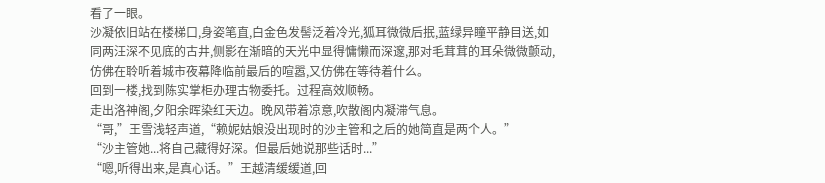看了一眼。
沙凝依旧站在楼梯口,身姿笔直,白金色发髻泛着冷光,狐耳微微后抿,蓝绿异瞳平静目送,如同两汪深不见底的古井,侧影在渐暗的天光中显得慵懒而深邃,那对毛茸茸的耳朵微微颤动,仿佛在聆听着城市夜幕降临前最后的喧嚣,又仿佛在等待着什么。
回到一楼,找到陈实掌柜办理古物委托。过程高效顺畅。
走出洛神阁,夕阳余晖染红天边。晚风带着凉意,吹散阁内凝滞气息。
“哥,”王雪浅轻声道,“赖妮姑娘没出现时的沙主管和之后的她简直是两个人。”
“沙主管她...将自己藏得好深。但最后她说那些话时...”
“嗯,听得出来,是真心话。”王越清缓缓道,回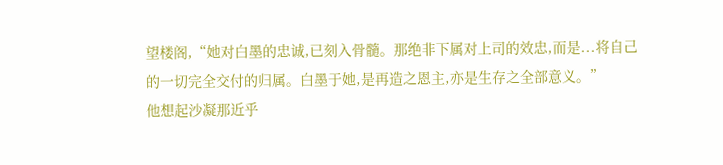望楼阁,“她对白墨的忠诚,已刻入骨髓。那绝非下属对上司的效忠,而是...将自己的一切完全交付的归属。白墨于她,是再造之恩主,亦是生存之全部意义。”
他想起沙凝那近乎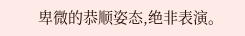卑微的恭顺姿态,绝非表演。